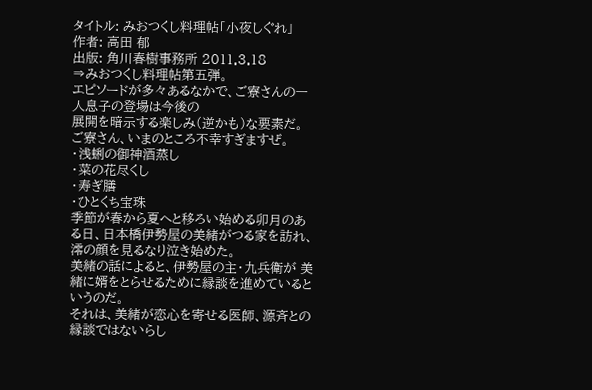タイトル: みおつくし料理帖「小夜しぐれ」
作者: 高田 郁
出版: 角川春樹事務所 2011.3.18
⇒みおつくし料理帖第五弾。
エピソードが多々あるなかで、ご寮さんの一人息子の登場は今後の
展開を暗示する楽しみ(逆かも)な要素だ。
ご寮さん、いまのところ不幸すぎますぜ。
・浅蜊の御神酒蒸し
・菜の花尽くし
・寿ぎ膳
・ひとくち宝珠
季節が春から夏へと移ろい始める卯月のある日、日本橋伊勢屋の美緒がつる家を訪れ、
澪の顔を見るなり泣き始めた。
美緒の話によると、伊勢屋の主・九兵衛が 美緒に婿をとらせるために縁談を進めているというのだ。
それは、美緒が恋心を寄せる医師、源斉との縁談ではないらし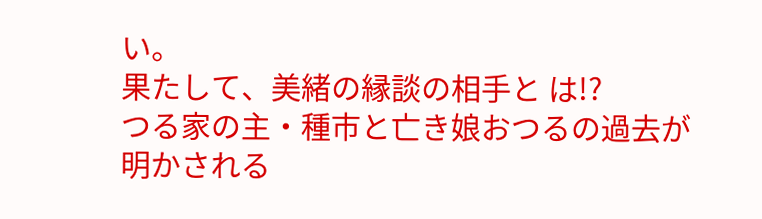い。
果たして、美緒の縁談の相手と は!?
つる家の主・種市と亡き娘おつるの過去が明かされる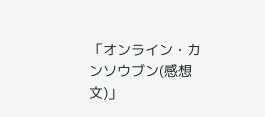「オンライン・カンソウブン(感想文)」